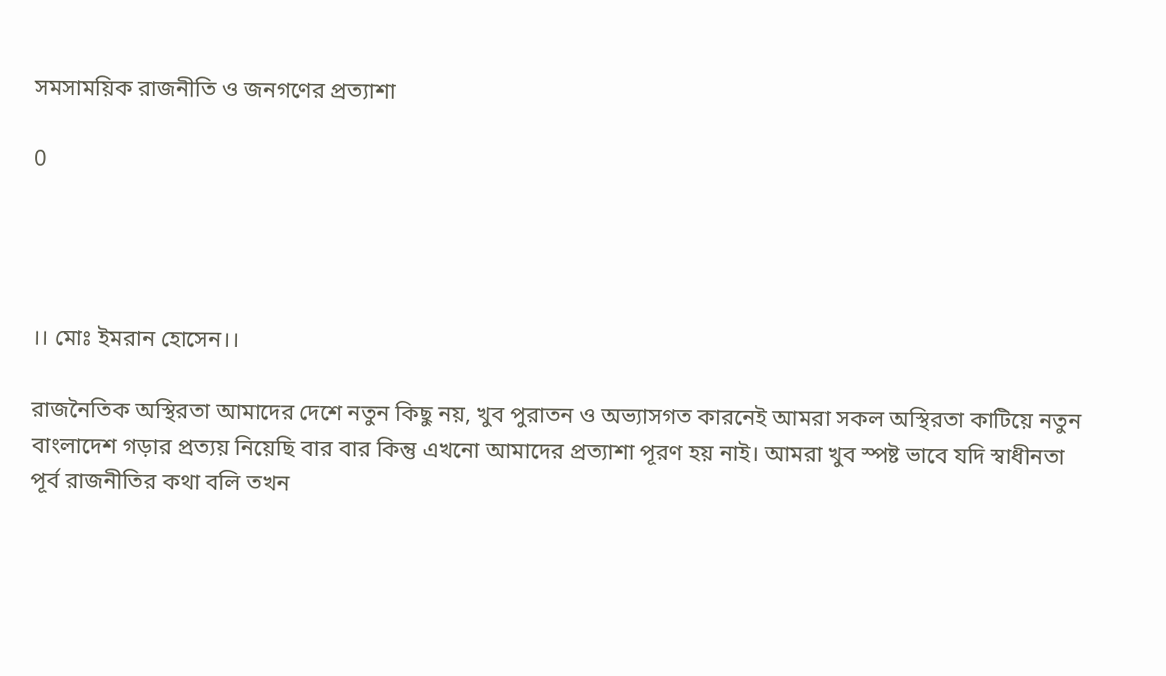সমসাময়িক রাজনীতি ও জনগণের প্রত্যাশা

0




।। মোঃ ইমরান হোসেন।।

রাজনৈতিক অস্থিরতা আমাদের দেশে নতুন কিছু নয়, খুব পুরাতন ও অভ্যাসগত কারনেই আমরা সকল অস্থিরতা কাটিয়ে নতুন বাংলাদেশ গড়ার প্রত্যয় নিয়েছি বার বার কিন্তু এখনো আমাদের প্রত্যাশা পূরণ হয় নাই। আমরা খুব স্পষ্ট ভাবে যদি স্বাধীনতা পূর্ব রাজনীতির কথা বলি তখন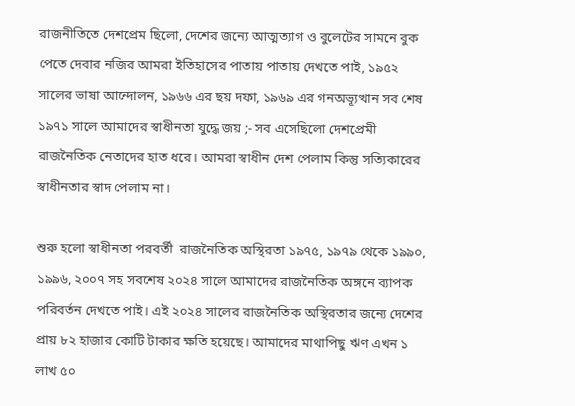রাজনীতিতে দেশপ্রেম ছিলো, দেশের জন্যে আত্মত্যাগ ও বুলেটের সামনে বুক পেতে দেবার নজির আমরা ইতিহাসের পাতায় পাতায় দেখতে পাই, ১৯৫২ সালের ভাষা আন্দোলন, ১৯৬৬ এর ছয় দফা, ১৯৬৯ এর গনঅভ্যূত্থান সব শেষ ১৯৭১ সালে আমাদের স্বাধীনতা যুদ্ধে জয় ;- সব এসেছিলো দেশপ্রেমী রাজনৈতিক নেতাদের হাত ধরে। আমরা স্বাধীন দেশ পেলাম কিন্তু সত্যিকারের স্বাধীনতার স্বাদ পেলাম না।

শুরু হলো স্বাধীনতা পরবর্তী  রাজনৈতিক অস্থিরতা ১৯৭৫, ১৯৭৯ থেকে ১৯৯০, ১৯৯৬, ২০০৭ সহ সবশেষ ২০২৪ সালে আমাদের রাজনৈতিক অঙ্গনে ব্যাপক পরিবর্তন দেখতে পাই। এই ২০২৪ সালের রাজনৈতিক অস্থিরতার জন্যে দেশের প্রায় ৮২ হাজার কোটি টাকার ক্ষতি হয়েছে। আমাদের মাথাপিছু ঋণ এখন ১ লাখ ৫০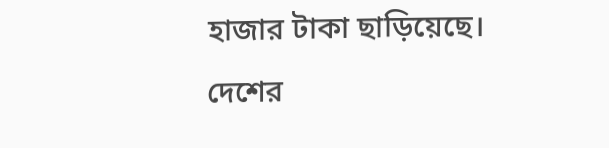হাজার টাকা ছাড়িয়েছে। দেশের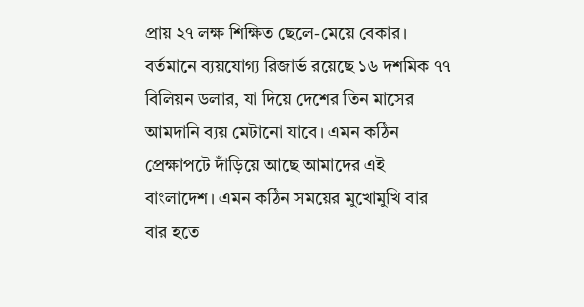প্রায় ২৭ লক্ষ শিক্ষিত ছেলে-মেয়ে বেকার।  বর্তমানে ব্যয়যোগ্য রিজার্ভ রয়েছে ১৬ দশমিক ৭৭ বিলিয়ন ডলার, যা দিয়ে দেশের তিন মাসের আমদানি ব্যয় মেটানো যাবে। এমন কঠিন  প্রেক্ষাপটে দাঁড়িয়ে আছে আমাদের এই বাংলাদেশ। এমন কঠিন সময়ের মুখোমুখি বার বার হতে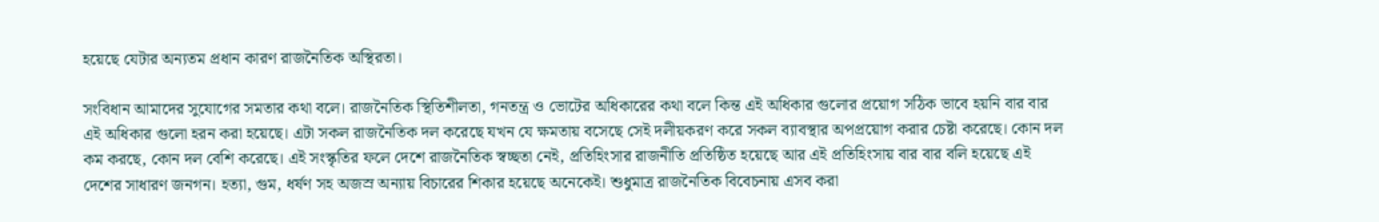হয়েছে যেটার অন্যতম প্রধান কারণ রাজনৈতিক অস্থিরতা।

সংবিধান আমাদের সুযোগের সমতার কথা বলে। রাজনৈতিক স্থিতিশীলতা, গনতন্ত্র ও ভোটের অধিকারের কথা বলে কিন্ত এই অধিকার গুলোর প্রয়োগ সঠিক ভাবে হয়নি বার বার এই অধিকার গুলো হরন করা হয়েছে। এটা সকল রাজনৈতিক দল করেছে যখন যে ক্ষমতায় বসেছে সেই দলীয়করণ করে সকল ব্যাবস্থার অপপ্রয়োগ করার চেষ্টা করেছে। কোন দল কম করছে, কোন দল বেশি করেছে। এই সংস্কৃতির ফলে দেশে রাজনৈতিক স্বচ্ছতা নেই, প্রতিহিংসার রাজনীতি প্রতিষ্ঠিত হয়েছে আর এই প্রতিহিংসায় বার বার বলি হয়েছে এই দেশের সাধারণ জনগন। হত্যা, গুম, ধর্ষণ সহ অজস্র অন্যায় বিচারের শিকার হয়েছে অনেকেই। শুধুমাত্র রাজনৈতিক বিবেচনায় এসব করা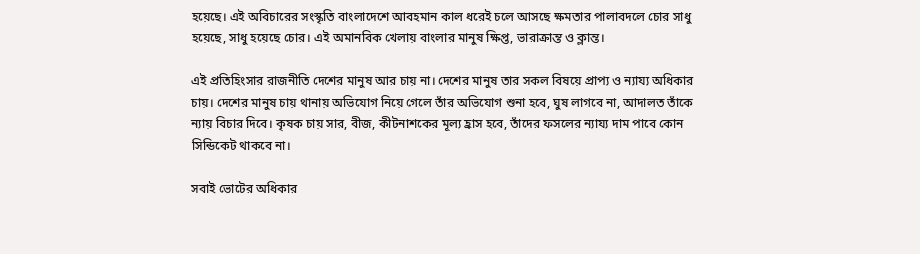হয়েছে। এই অবিচারের সংস্কৃতি বাংলাদেশে আবহমান কাল ধরেই চলে আসছে ক্ষমতার পালাবদলে চোর সাধু হয়েছে, সাধু হয়েছে চোর। এই অমানবিক খেলায় বাংলার মানুষ ক্ষিপ্ত, ভারাক্রান্ত ও ক্লান্ত।

এই প্রতিহিংসার রাজনীতি দেশের মানুষ আর চায় না। দেশের মানুষ তার সকল বিষয়ে প্রাপ্য ও ন্যায্য অধিকার চায়। দেশের মানুষ চায় থানায় অভিযোগ নিয়ে গেলে তাঁর অভিযোগ শুনা হবে, ঘুষ লাগবে না, আদালত তাঁকে ন্যায় বিচার দিবে। কৃষক চায় সার, বীজ, কীটনাশকের মূল্য হ্রাস হবে, তাঁদের ফসলের ন্যায্য দাম পাবে কোন সিন্ডিকেট থাকবে না।

সবাই ভোটের অধিকার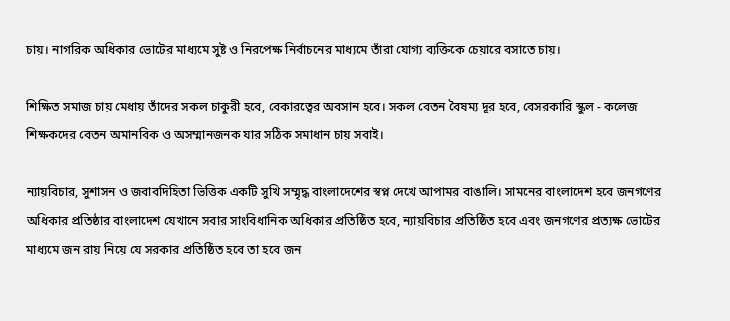চায়। নাগরিক অধিকার ভোটের মাধ্যমে সুষ্ট ও নিরপেক্ষ নির্বাচনের মাধ্যমে তাঁরা যোগ্য ব্যক্তিকে চেয়ারে বসাতে চায়।

শিক্ষিত সমাজ চায় মেধায় তাঁদের সকল চাকুরী হবে, বেকারত্বের অবসান হবে। সকল বেতন বৈষম্য দূর হবে, বেসরকারি স্কুল - কলেজ শিক্ষকদের বেতন অমানবিক ও অসম্মানজনক যার সঠিক সমাধান চায় সবাই।

ন্যায়বিচার, সুশাসন ও জবাবদিহিতা ভিত্তিক একটি সুখি সম্মৃদ্ধ বাংলাদেশের স্বপ্ন দেখে আপামর বাঙালি। সামনের বাংলাদেশ হবে জনগণের অধিকার প্রতিষ্ঠার বাংলাদেশ যেখানে সবার সাংবিধানিক অধিকার প্রতিষ্ঠিত হবে, ন্যায়বিচার প্রতিষ্ঠিত হবে এবং জনগণের প্রত্যক্ষ ভোটের মাধ্যমে জন রায় নিয়ে যে সরকার প্রতিষ্ঠিত হবে তা হবে জন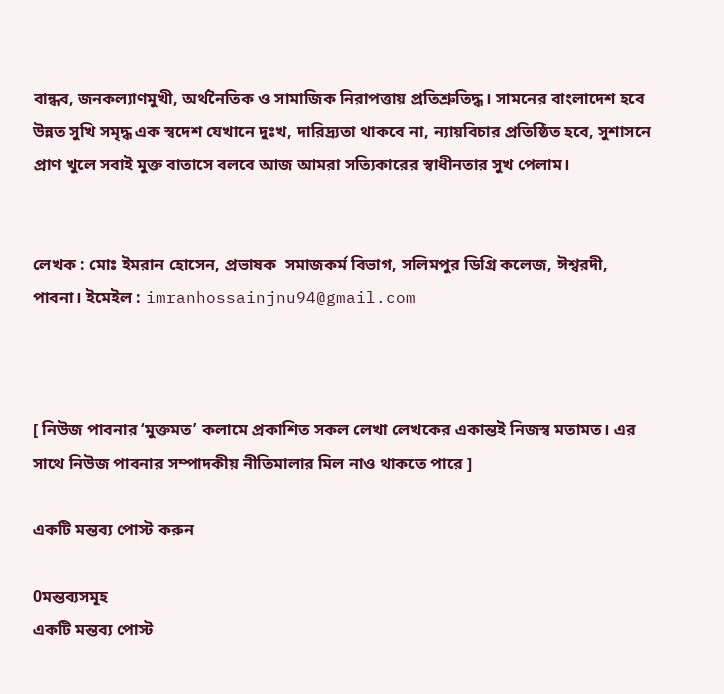বান্ধব, জনকল্যাণমুখী, অর্থনৈতিক ও সামাজিক নিরাপত্তায় প্রতিশ্রুতিদ্ধ। সামনের বাংলাদেশ হবে উন্নত সুখি সমৃদ্ধ এক স্বদেশ যেখানে দুঃখ, দারিদ্র্যতা থাকবে না, ন্যায়বিচার প্রতিষ্ঠিত হবে, সুশাসনে প্রাণ খুলে সবাই মুক্ত বাতাসে বলবে আজ আমরা সত্যিকারের স্বাধীনতার সুখ পেলাম।


লেখক : মোঃ ইমরান হোসেন, প্রভাষক  সমাজকর্ম বিভাগ, সলিমপুর ডিগ্রি কলেজ, ঈশ্বরদী, পাবনা। ইমেইল : imranhossainjnu94@gmail.com



[ নিউজ পাবনার ‘মুক্তমত’ কলামে প্রকাশিত সকল লেখা লেখকের একান্তই নিজস্ব মতামত। এর সাথে নিউজ পাবনার সম্পাদকীয় নীতিমালার মিল নাও থাকতে পারে ]

একটি মন্তব্য পোস্ট করুন

0মন্তব্যসমূহ
একটি মন্তব্য পোস্ট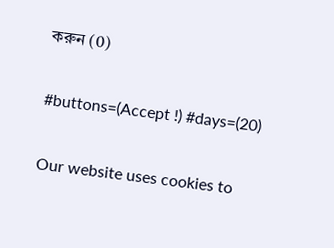করুন (0)

#buttons=(Accept !) #days=(20)

Our website uses cookies to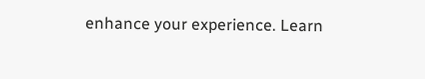enhance your experience. Learn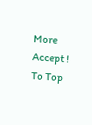More
Accept !
To Top